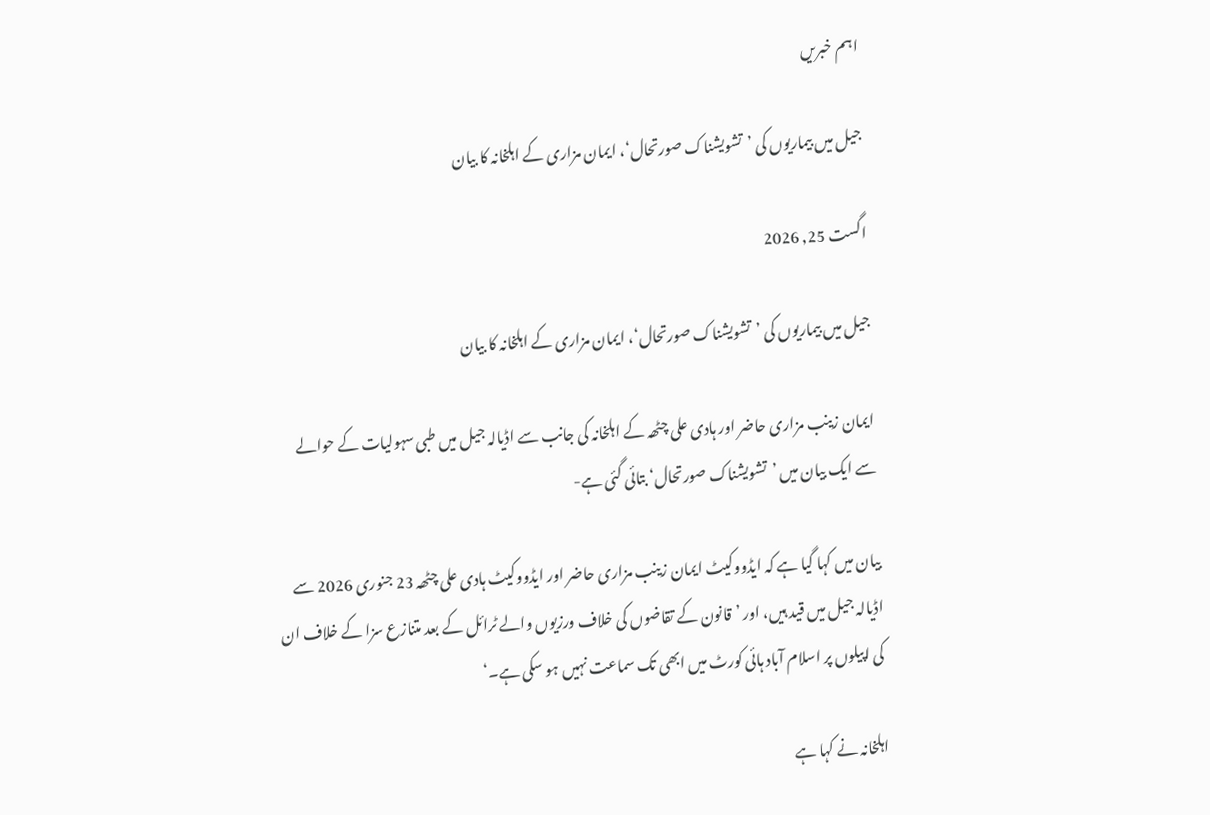اہم خبریں

جیل میں‌ بیماریوں کی ’تشویشناک صورتحال‘، ایمان مزاری کے اہلخانہ کا بیان

اگست 25, 2026

جیل میں‌ بیماریوں کی ’تشویشناک صورتحال‘، ایمان مزاری کے اہلخانہ کا بیان

ایمان زینب مزاری حاضر اور ہادی علی چٹھہ کے اہلخانہ کی جانب سے اڈیالہ جیل میں طبی سہولیات کے حوالے سے ایک بیان میں ’تشویشناک صورتحال‘ بتائی گئی ہے-

بیان میں‌ کہا گیا ہے کہ ایڈووکیٹ ایمان زینب مزاری حاضر اور ایڈووکیٹ ہادی علی چٹھہ 23 جنوری 2026 سے اڈیالہ جیل میں قید ہیں، اور ’قانون کے تقاضوں کی خلاف ورزیوں والے ٹرائل کے بعد متنازع سزا کے خلاف ان کی اپیلوں پر اسلام آباد ہائی کورٹ میں ابھی تک سماعت نہیں ہو سکی ہے۔‘

اہلخانہ نے کہا ہے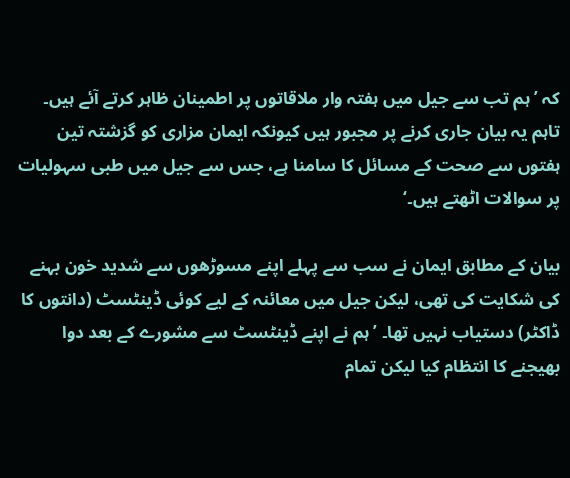کہ ’ہم تب سے جیل میں ہفتہ وار ملاقاتوں پر اطمینان ظاہر کرتے آئے ہیں۔ تاہم یہ بیان جاری کرنے پر مجبور ہیں کیونکہ ایمان مزاری کو گزشتہ تین ہفتوں سے صحت کے مسائل کا سامنا ہے، جس سے جیل میں طبی سہولیات پر سوالات اٹھتے ہیں۔‘

بیان کے مطابق ایمان نے سب سے پہلے اپنے مسوڑھوں سے شدید خون بہنے کی شکایت کی تھی، لیکن جیل میں معائنہ کے لیے کوئی ڈینٹسٹ (دانتوں کا ڈاکٹر) دستیاب نہیں تھا۔ ’ہم نے اپنے ڈینٹسٹ سے مشورے کے بعد دوا بھیجنے کا انتظام کیا لیکن تمام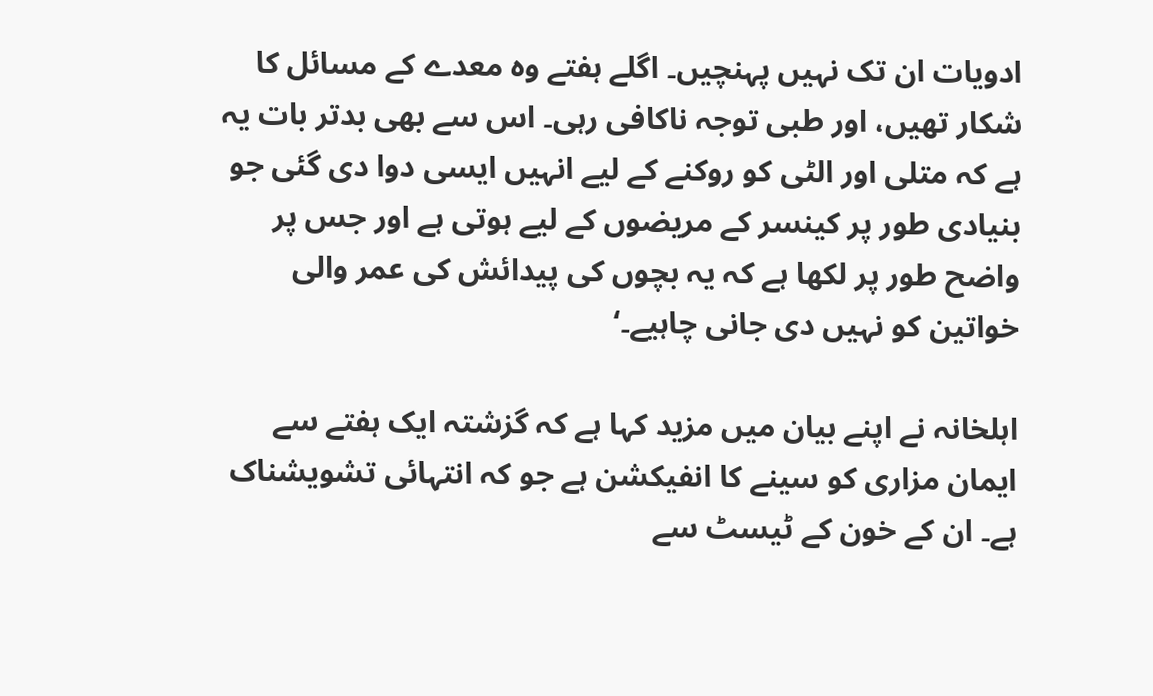ادویات ان تک نہیں پہنچیں۔ اگلے ہفتے وہ معدے کے مسائل کا شکار تھیں، اور طبی توجہ ناکافی رہی۔ اس سے بھی بدتر بات یہ ہے کہ متلی اور الٹی کو روکنے کے لیے انہیں ایسی دوا دی گئی جو بنیادی طور پر کینسر کے مریضوں کے لیے ہوتی ہے اور جس پر واضح طور پر لکھا ہے کہ یہ بچوں کی پیدائش کی عمر والی خواتین کو نہیں دی جانی چاہیے۔‘

اہلخانہ نے اپنے بیان میں مزید کہا ہے کہ گزشتہ ایک ہفتے سے ایمان مزاری کو سینے کا انفیکشن ہے جو کہ انتہائی تشویشناک ہے۔ ان کے خون کے ٹیسٹ سے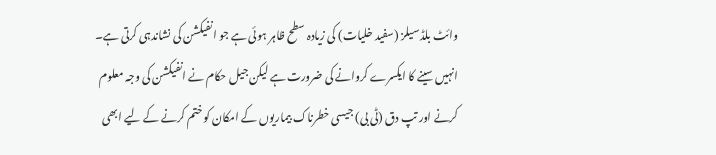وائٹ بلڈ سیلز (سفید خلیات) کی زیادہ سطح ظاہر ہوئی ہے جو انفیکشن کی نشاندہی کرتی ہے۔ انہیں سینے کا ایکسرے کروانے کی ضرورت ہے لیکن جیل حکام نے انفیکشن کی وجہ معلوم کرنے اور تپ دق (ٹی بی) جیسی خطرناک بیماریوں کے امکان کو ختم کرنے کے لیے ابھی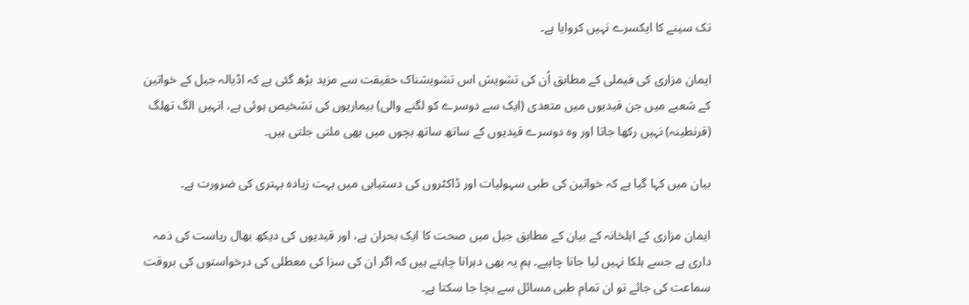تک سینے کا ایکسرے نہیں کروایا ہے۔

ایمان مزاری کی فیملی کے مطابق اُن کی تشویش اس تشویشناک حقیقت سے مزید بڑھ گئی ہے کہ اڈیالہ جیل کے خواتین کے شعبے میں جن قیدیوں میں متعدی (ایک سے دوسرے کو لگنے والی) بیماریوں کی تشخیص ہوئی ہے، انہیں الگ تھلگ (قرنطینہ) نہیں رکھا جاتا اور وہ دوسرے قیدیوں کے ساتھ ساتھ بچوں میں بھی ملتی جلتی ہیں۔

بیان میں‌ کہا گیا ہے کہ خواتین کی طبی سہولیات اور ڈاکٹروں کی دستیابی میں بہت زیادہ بہتری کی ضرورت ہے۔

ایمان مزاری کے اہلخانہ کے بیان کے مطابق جیل میں صحت کا ایک بحران ہے، اور قیدیوں کی دیکھ بھال ریاست کی ذمہ داری ہے جسے ہلکا نہیں لیا جانا چاہیے۔ ہم یہ بھی دہرانا چاہتے ہیں کہ اگر ان کی سزا کی معطلی کی درخواستوں کی بروقت سماعت کی جائے تو ان تمام طبی مسائل سے بچا جا سکتا ہے۔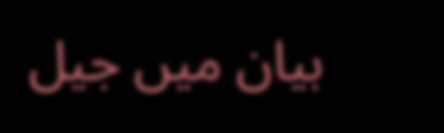بیان میں‌ جیل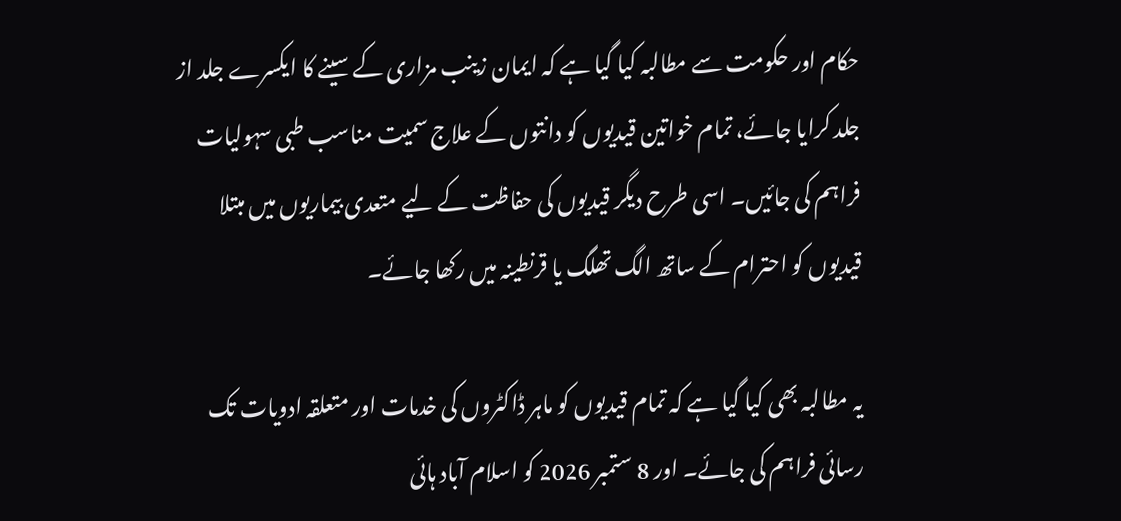حکام اور حکومت سے مطالبہ کیا گیا ہے کہ ایمان زینب مزاری کے سینے کا ایکسرے جلد از جلد کرایا جائے، تمام خواتین قیدیوں کو دانتوں کے علاج سمیت مناسب طبی سہولیات فراہم کی جائیں۔ اسی طرح دیگر قیدیوں کی حفاظت کے لیے متعدی بیماریوں میں مبتلا قیدیوں کو احترام کے ساتھ الگ تھلگ یا قرنطینہ میں رکھا جائے۔

یہ مطالبہ بھی کیا گیا ہے کہ تمام قیدیوں کو ماہر ڈاکٹروں کی خدمات اور متعلقہ ادویات تک رسائی فراہم کی جائے۔ اور 8 ستمبر 2026 کو اسلام آباد ہائی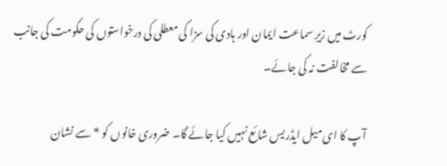کورٹ میں زیرِ سماعت ایمان اور ہادی کی سزا کی معطلی کی درخواستوں کی حکومت کی جانب سے مخالفت نہ کی جائے۔

آپ کا ای میل ایڈریس شائع نہیں کیا جائے گا۔ ضروری خانوں کو * سے نشان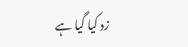زد کیا گیا ہے